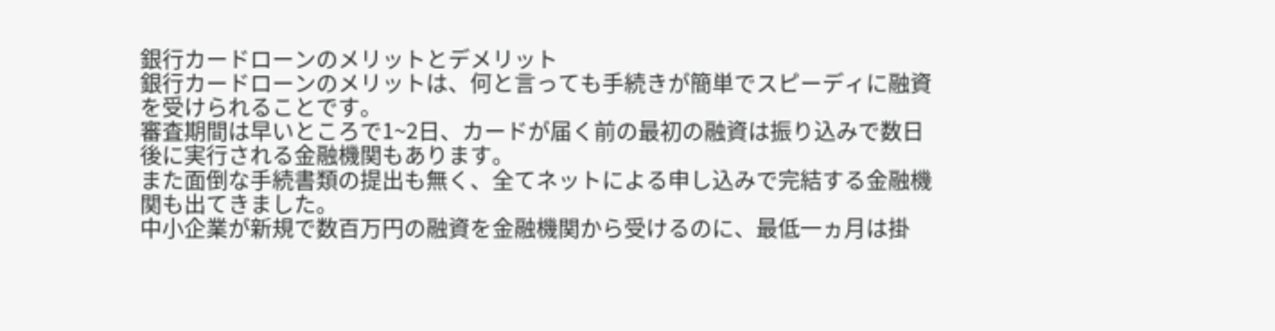銀行カードローンのメリットとデメリット
銀行カードローンのメリットは、何と言っても手続きが簡単でスピーディに融資を受けられることです。
審査期間は早いところで1~2日、カードが届く前の最初の融資は振り込みで数日後に実行される金融機関もあります。
また面倒な手続書類の提出も無く、全てネットによる申し込みで完結する金融機関も出てきました。
中小企業が新規で数百万円の融資を金融機関から受けるのに、最低一ヵ月は掛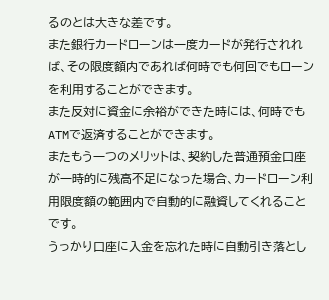るのとは大きな差です。
また銀行カードローンは一度カードが発行されれば、その限度額内であれば何時でも何回でもローンを利用することができます。
また反対に資金に余裕ができた時には、何時でもATMで返済することができます。
またもう一つのメリットは、契約した普通預金口座が一時的に残高不足になった場合、カードローン利用限度額の範囲内で自動的に融資してくれることです。
うっかり口座に入金を忘れた時に自動引き落とし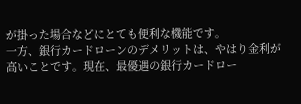が掛った場合などにとても便利な機能です。
一方、銀行カードローンのデメリットは、やはり金利が高いことです。現在、最優遇の銀行カードロー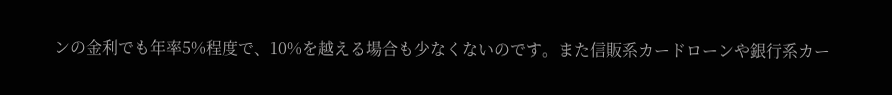ンの金利でも年率5%程度で、10%を越える場合も少なくないのです。また信販系カードローンや銀行系カー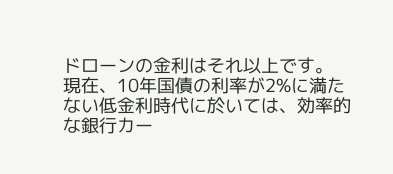ドローンの金利はそれ以上です。
現在、10年国債の利率が2%に満たない低金利時代に於いては、効率的な銀行カー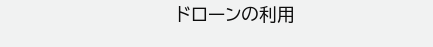ドローンの利用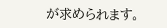が求められます。